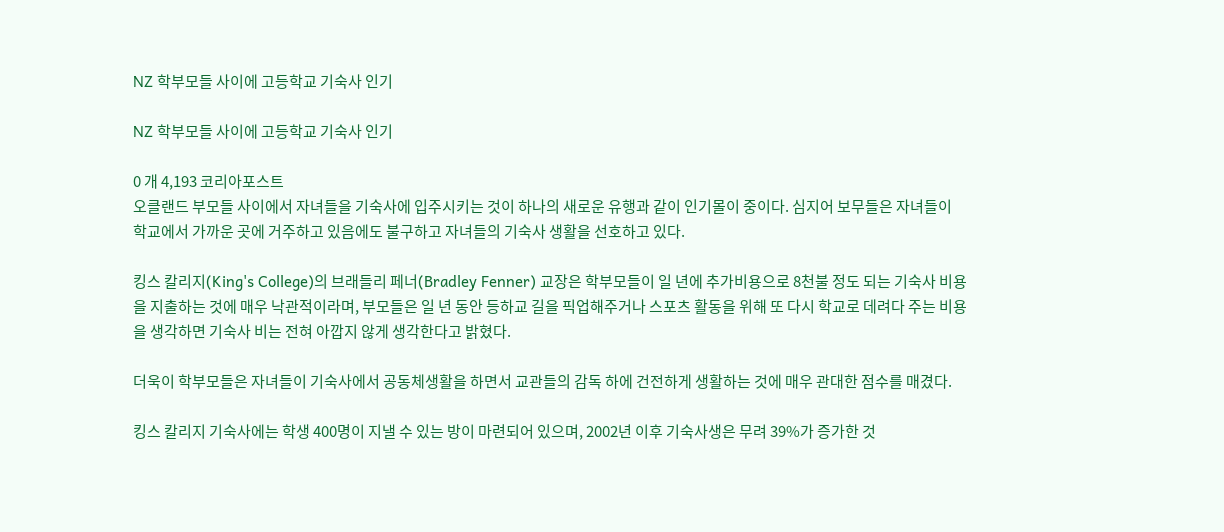NZ 학부모들 사이에 고등학교 기숙사 인기

NZ 학부모들 사이에 고등학교 기숙사 인기

0 개 4,193 코리아포스트
오클랜드 부모들 사이에서 자녀들을 기숙사에 입주시키는 것이 하나의 새로운 유행과 같이 인기몰이 중이다. 심지어 보무들은 자녀들이 학교에서 가까운 곳에 거주하고 있음에도 불구하고 자녀들의 기숙사 생활을 선호하고 있다.

킹스 칼리지(King's College)의 브래들리 페너(Bradley Fenner) 교장은 학부모들이 일 년에 추가비용으로 8천불 정도 되는 기숙사 비용을 지출하는 것에 매우 낙관적이라며, 부모들은 일 년 동안 등하교 길을 픽업해주거나 스포츠 활동을 위해 또 다시 학교로 데려다 주는 비용을 생각하면 기숙사 비는 전혀 아깝지 않게 생각한다고 밝혔다.

더욱이 학부모들은 자녀들이 기숙사에서 공동체생활을 하면서 교관들의 감독 하에 건전하게 생활하는 것에 매우 관대한 점수를 매겼다.

킹스 칼리지 기숙사에는 학생 400명이 지낼 수 있는 방이 마련되어 있으며, 2002년 이후 기숙사생은 무려 39%가 증가한 것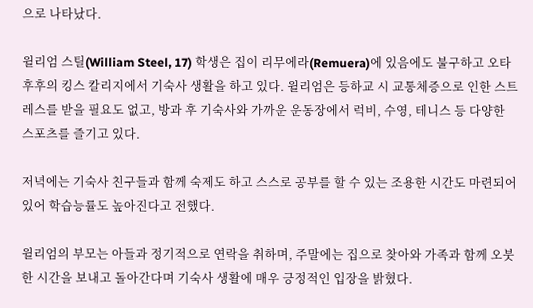으로 나타났다.

윌리엄 스틸(William Steel, 17) 학생은 집이 리무에라(Remuera)에 있음에도 불구하고 오타후후의 킹스 칼리지에서 기숙사 생활을 하고 있다. 윌리엄은 등하교 시 교통체증으로 인한 스트레스를 받을 필요도 없고, 방과 후 기숙사와 가까운 운동장에서 럭비, 수영, 테니스 등 다양한 스포츠를 즐기고 있다.

저녁에는 기숙사 친구들과 함께 숙제도 하고 스스로 공부를 할 수 있는 조용한 시간도 마련되어 있어 학습능률도 높아진다고 전했다.

윌리엄의 부모는 아들과 정기적으로 연락을 취하며, 주말에는 집으로 찾아와 가족과 함께 오붓한 시간을 보내고 돌아간다며 기숙사 생활에 매우 긍정적인 입장을 밝혔다.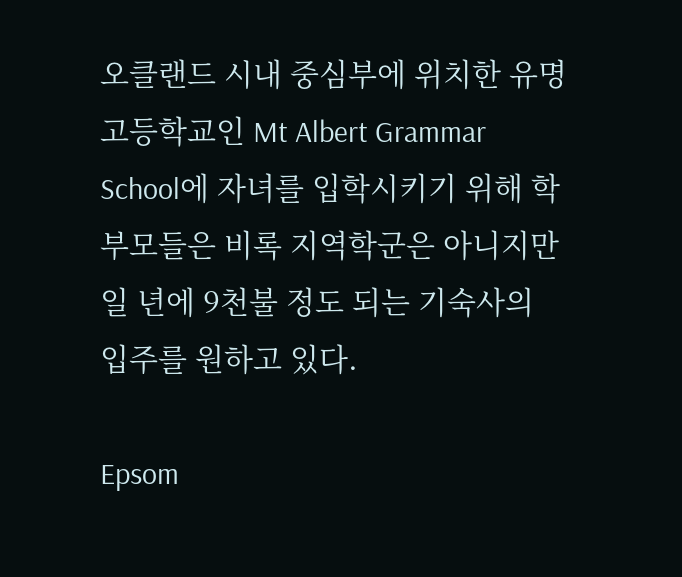오클랜드 시내 중심부에 위치한 유명 고등학교인 Mt Albert Grammar School에 자녀를 입학시키기 위해 학부모들은 비록 지역학군은 아니지만 일 년에 9천불 정도 되는 기숙사의 입주를 원하고 있다.

Epsom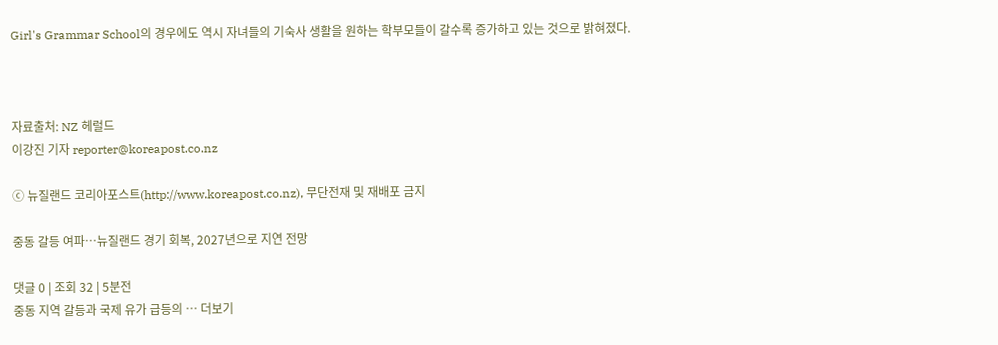Girl's Grammar School의 경우에도 역시 자녀들의 기숙사 생활을 원하는 학부모들이 갈수록 증가하고 있는 것으로 밝혀졌다.



자료출처: NZ 헤럴드
이강진 기자 reporter@koreapost.co.nz

ⓒ 뉴질랜드 코리아포스트(http://www.koreapost.co.nz), 무단전재 및 재배포 금지

중동 갈등 여파…뉴질랜드 경기 회복, 2027년으로 지연 전망

댓글 0 | 조회 32 | 5분전
중동 지역 갈등과 국제 유가 급등의 … 더보기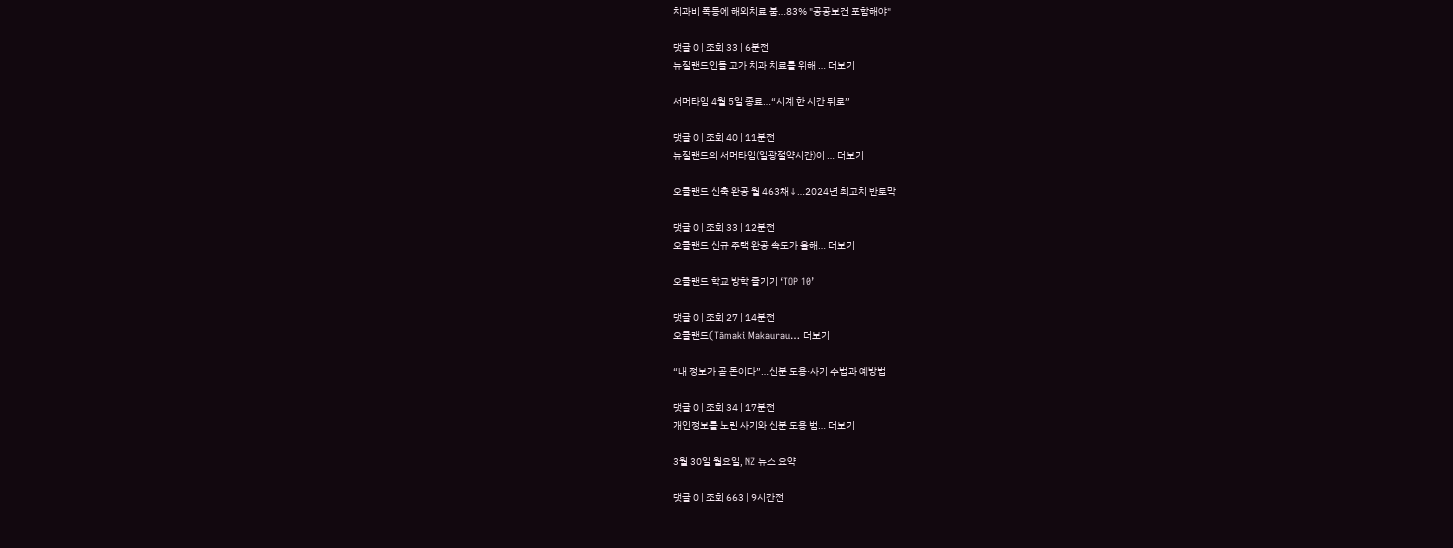치과비 폭등에 해외치료 붐…83% "공공보건 포함해야"

댓글 0 | 조회 33 | 6분전
뉴질랜드인들 고가 치과 치료를 위해 … 더보기

서머타임 4월 5일 종료…“시계 한 시간 뒤로”

댓글 0 | 조회 40 | 11분전
뉴질랜드의 서머타임(일광절약시간)이 … 더보기

오클랜드 신축 완공 월 463채↓…2024년 최고치 반토막

댓글 0 | 조회 33 | 12분전
오클랜드 신규 주택 완공 속도가 올해… 더보기

오클랜드 학교 방학 즐기기 ‘TOP 10’

댓글 0 | 조회 27 | 14분전
오클랜드(Tāmaki Makaurau… 더보기

“내 정보가 곧 돈이다”…신분 도용·사기 수법과 예방법

댓글 0 | 조회 34 | 17분전
개인정보를 노린 사기와 신분 도용 범… 더보기

3월 30일 월요일, NZ 뉴스 요약

댓글 0 | 조회 663 | 9시간전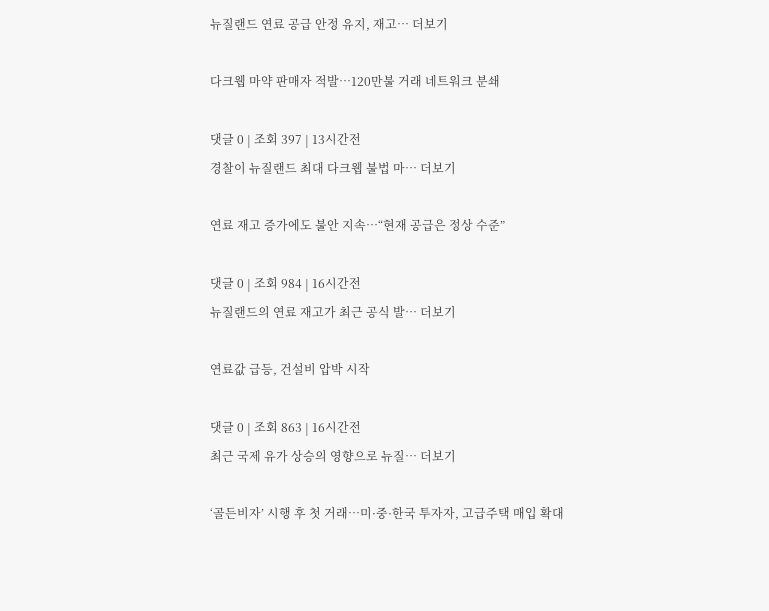뉴질랜드 연료 공급 안정 유지, 재고… 더보기

다크웹 마약 판매자 적발…120만불 거래 네트워크 분쇄

댓글 0 | 조회 397 | 13시간전
경찰이 뉴질랜드 최대 다크웹 불법 마… 더보기

연료 재고 증가에도 불안 지속…“현재 공급은 정상 수준”

댓글 0 | 조회 984 | 16시간전
뉴질랜드의 연료 재고가 최근 공식 발… 더보기

연료값 급등, 건설비 압박 시작

댓글 0 | 조회 863 | 16시간전
최근 국제 유가 상승의 영향으로 뉴질… 더보기

‘골든비자’ 시행 후 첫 거래…미·중·한국 투자자, 고급주택 매입 확대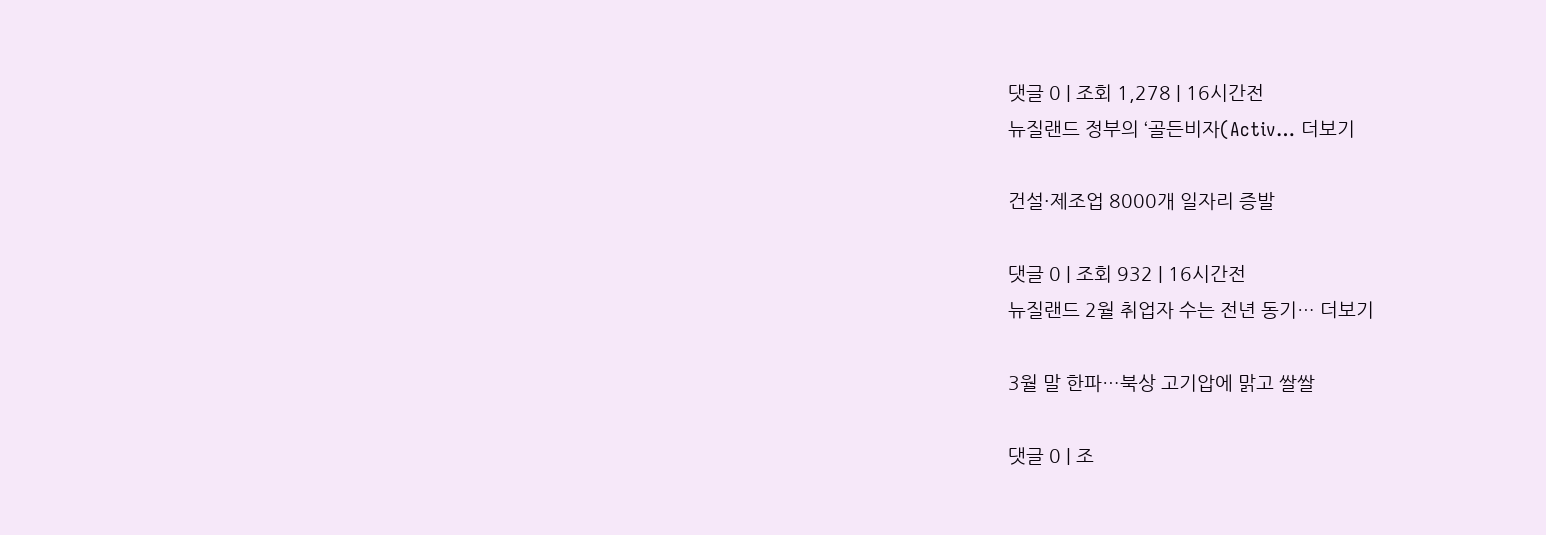댓글 0 | 조회 1,278 | 16시간전
뉴질랜드 정부의 ‘골든비자(Activ… 더보기

건설·제조업 8000개 일자리 증발

댓글 0 | 조회 932 | 16시간전
뉴질랜드 2월 취업자 수는 전년 동기… 더보기

3월 말 한파…북상 고기압에 맑고 쌀쌀

댓글 0 | 조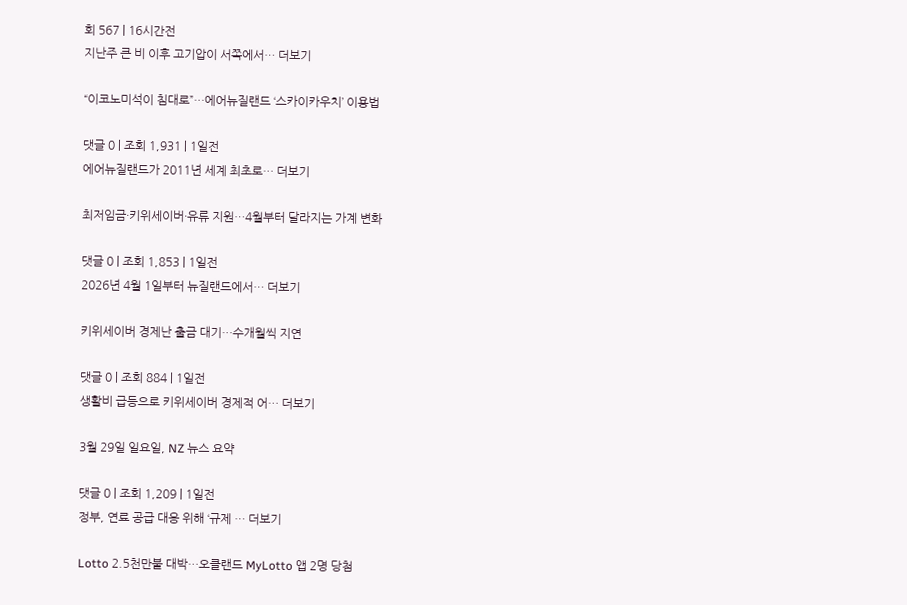회 567 | 16시간전
지난주 큰 비 이후 고기압이 서쪽에서… 더보기

“이코노미석이 침대로”…에어뉴질랜드 ‘스카이카우치’ 이용법

댓글 0 | 조회 1,931 | 1일전
에어뉴질랜드가 2011년 세계 최초로… 더보기

최저임금·키위세이버·유류 지원…4월부터 달라지는 가계 변화

댓글 0 | 조회 1,853 | 1일전
2026년 4월 1일부터 뉴질랜드에서… 더보기

키위세이버 경제난 출금 대기…수개월씩 지연

댓글 0 | 조회 884 | 1일전
생활비 급등으로 키위세이버 경제적 어… 더보기

3월 29일 일요일, NZ 뉴스 요약

댓글 0 | 조회 1,209 | 1일전
정부, 연료 공급 대응 위해 ‘규제 … 더보기

Lotto 2.5천만불 대박…오클랜드 MyLotto 앱 2명 당첨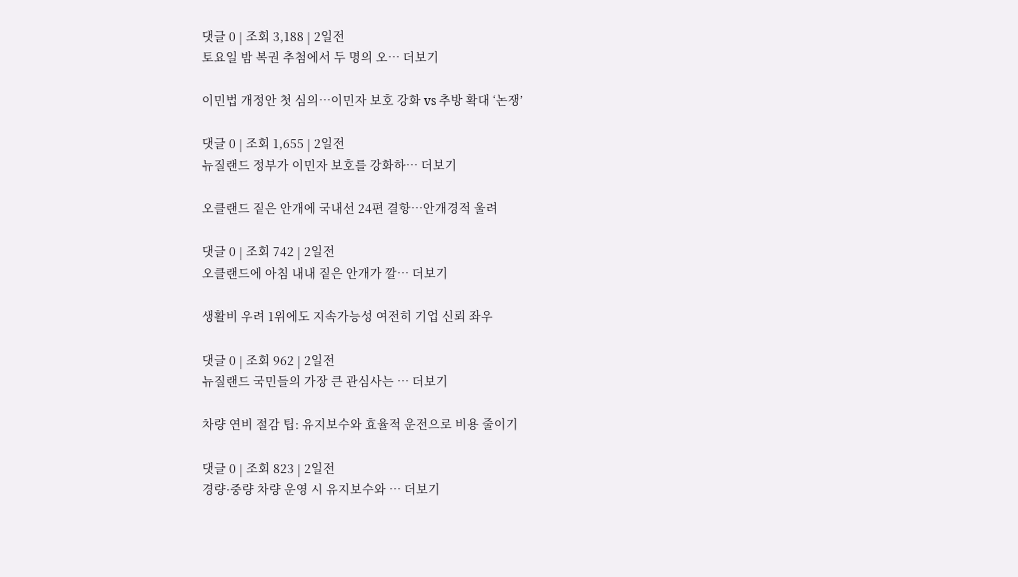댓글 0 | 조회 3,188 | 2일전
토요일 밤 복권 추첨에서 두 명의 오… 더보기

이민법 개정안 첫 심의…이민자 보호 강화 vs 추방 확대 ‘논쟁’

댓글 0 | 조회 1,655 | 2일전
뉴질랜드 정부가 이민자 보호를 강화하… 더보기

오클랜드 짙은 안개에 국내선 24편 결항…안개경적 울려

댓글 0 | 조회 742 | 2일전
오클랜드에 아침 내내 짙은 안개가 깔… 더보기

생활비 우려 1위에도 지속가능성 여전히 기업 신뢰 좌우

댓글 0 | 조회 962 | 2일전
뉴질랜드 국민들의 가장 큰 관심사는 … 더보기

차량 연비 절감 팁: 유지보수와 효율적 운전으로 비용 줄이기

댓글 0 | 조회 823 | 2일전
경량·중량 차량 운영 시 유지보수와 … 더보기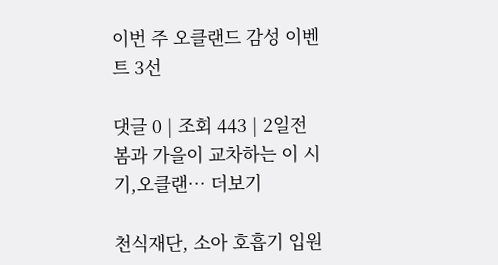이번 주 오클랜드 감성 이벤트 3선

댓글 0 | 조회 443 | 2일전
봄과 가을이 교차하는 이 시기,오클랜… 더보기

천식재단, 소아 호흡기 입원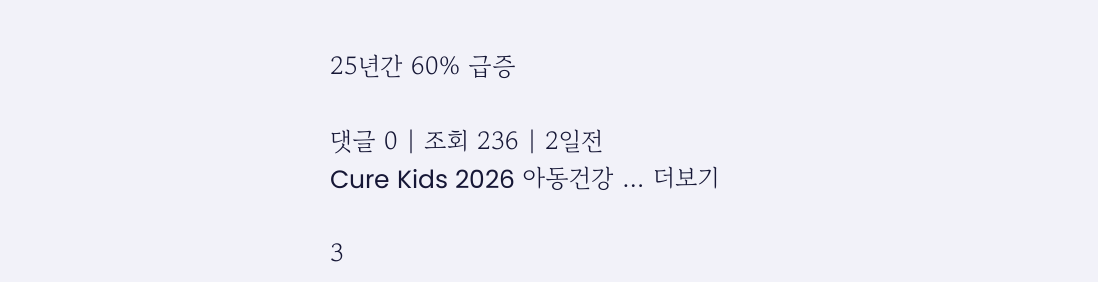25년간 60% 급증

댓글 0 | 조회 236 | 2일전
Cure Kids 2026 아동건강 … 더보기

3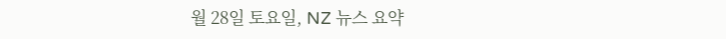월 28일 토요일, NZ 뉴스 요약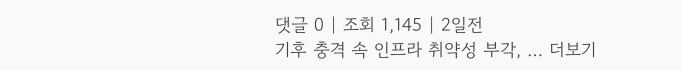댓글 0 | 조회 1,145 | 2일전
기후 충격 속 인프라 취약성 부각, … 더보기